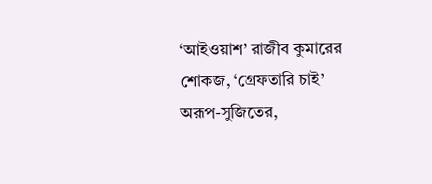‘আইওয়াশ’ রাজীব কুমারের শোকজ, ‘গ্রেফতারি চাই’ অরূপ-সুজিতের,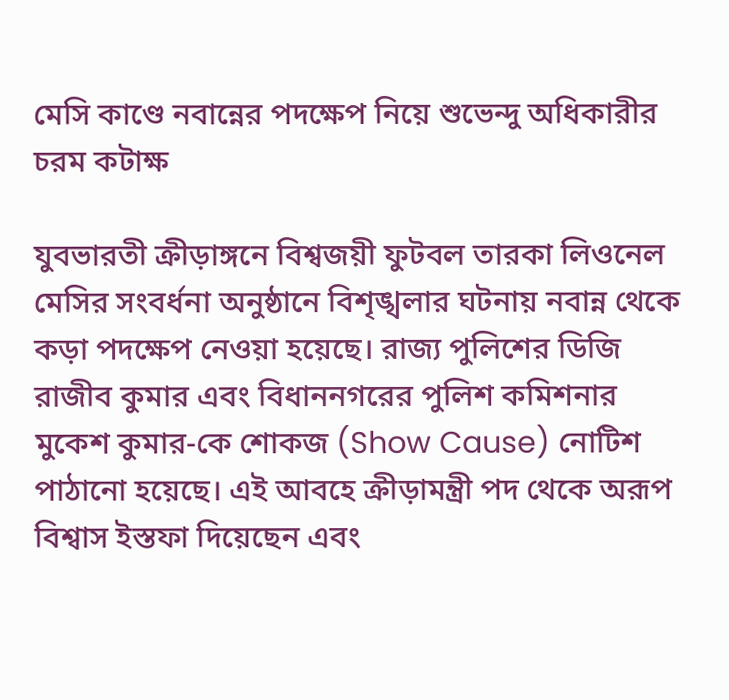মেসি কাণ্ডে নবান্নের পদক্ষেপ নিয়ে শুভেন্দু অধিকারীর চরম কটাক্ষ

যুবভারতী ক্রীড়াঙ্গনে বিশ্বজয়ী ফুটবল তারকা লিওনেল মেসির সংবর্ধনা অনুষ্ঠানে বিশৃঙ্খলার ঘটনায় নবান্ন থেকে কড়া পদক্ষেপ নেওয়া হয়েছে। রাজ্য পুলিশের ডিজি রাজীব কুমার এবং বিধাননগরের পুলিশ কমিশনার মুকেশ কুমার-কে শোকজ (Show Cause) নোটিশ পাঠানো হয়েছে। এই আবহে ক্রীড়ামন্ত্রী পদ থেকে অরূপ বিশ্বাস ইস্তফা দিয়েছেন এবং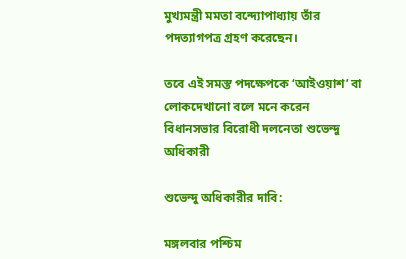মুখ্যমন্ত্রী মমতা বন্দ্যোপাধ্যায় তাঁর পদত্যাগপত্র গ্রহণ করেছেন।

তবে এই সমস্ত পদক্ষেপকে ‘আইওয়াশ’ বা লোকদেখানো বলে মনে করেন বিধানসভার বিরোধী দলনেতা শুভেন্দু অধিকারী

শুভেন্দু অধিকারীর দাবি:

মঙ্গলবার পশ্চিম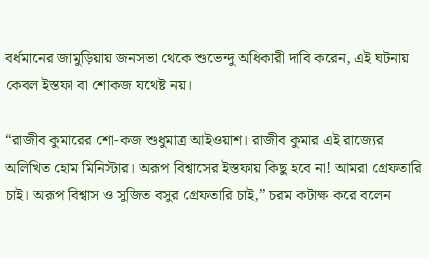বর্ধমানের জামুড়িয়ায় জনসভা থেকে শুভেন্দু অধিকারী দাবি করেন, এই ঘটনায় কেবল ইস্তফা বা শোকজ যথেষ্ট নয়।

“রাজীব কুমারের শো-কজ শুধুমাত্র আইওয়াশ। রাজীব কুমার এই রাজ্যের অলিখিত হোম মিনিস্টার। অরূপ বিশ্বাসের ইস্তফায় কিছু হবে না! আমরা গ্রেফতারি চাই। অরূপ বিশ্বাস ও সুজিত বসুর গ্রেফতারি চাই,” চরম কটাক্ষ করে বলেন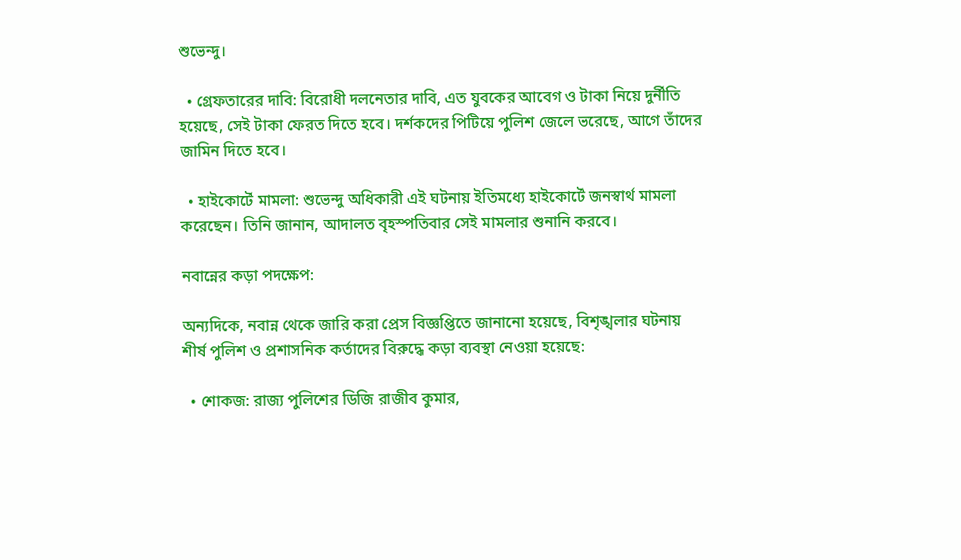শুভেন্দু।

  • গ্রেফতারের দাবি: বিরোধী দলনেতার দাবি, এত যুবকের আবেগ ও টাকা নিয়ে দুর্নীতি হয়েছে, সেই টাকা ফেরত দিতে হবে। দর্শকদের পিটিয়ে পুলিশ জেলে ভরেছে, আগে তাঁদের জামিন দিতে হবে।

  • হাইকোর্টে মামলা: শুভেন্দু অধিকারী এই ঘটনায় ইতিমধ্যে হাইকোর্টে জনস্বার্থ মামলা করেছেন। তিনি জানান, আদালত বৃহস্পতিবার সেই মামলার শুনানি করবে।

নবান্নের কড়া পদক্ষেপ:

অন্যদিকে, নবান্ন থেকে জারি করা প্রেস বিজ্ঞপ্তিতে জানানো হয়েছে, বিশৃঙ্খলার ঘটনায় শীর্ষ পুলিশ ও প্রশাসনিক কর্তাদের বিরুদ্ধে কড়া ব্যবস্থা নেওয়া হয়েছে:

  • শোকজ: রাজ্য পুলিশের ডিজি রাজীব কুমার,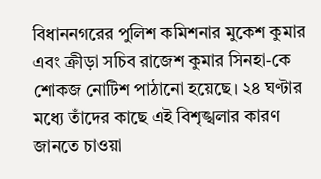বিধাননগরের পুলিশ কমিশনার মুকেশ কুমার এবং ক্রীড়া সচিব রাজেশ কুমার সিনহা-কে শোকজ নোটিশ পাঠানো হয়েছে। ২৪ ঘণ্টার মধ্যে তাঁদের কাছে এই বিশৃঙ্খলার কারণ জানতে চাওয়া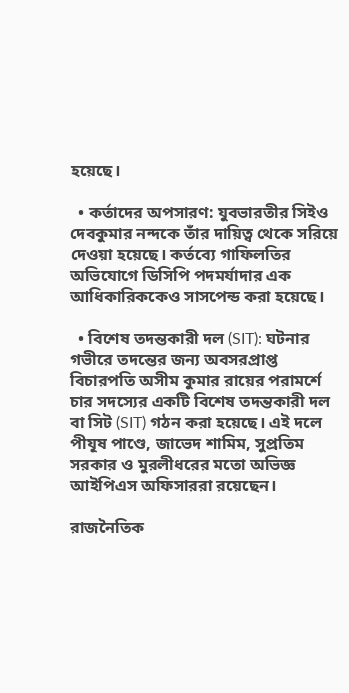হয়েছে।

  • কর্তাদের অপসারণ: যুবভারতীর সিইও দেবকুমার নন্দকে তাঁর দায়িত্ব থেকে সরিয়ে দেওয়া হয়েছে। কর্তব্যে গাফিলতির অভিযোগে ডিসিপি পদমর্যাদার এক আধিকারিককেও সাসপেন্ড করা হয়েছে।

  • বিশেষ তদন্তকারী দল (SIT): ঘটনার গভীরে তদন্তের জন্য অবসরপ্রাপ্ত বিচারপতি অসীম কুমার রায়ের পরামর্শে চার সদস্যের একটি বিশেষ তদন্তকারী দল বা সিট (SIT) গঠন করা হয়েছে। এই দলে পীযূষ পাণ্ডে, জাভেদ শামিম, সুপ্রতিম সরকার ও মুরলীধরের মতো অভিজ্ঞ আইপিএস অফিসাররা রয়েছেন।

রাজনৈতিক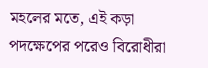মহলের মতে, এই কড়া পদক্ষেপের পরেও বিরোধীরা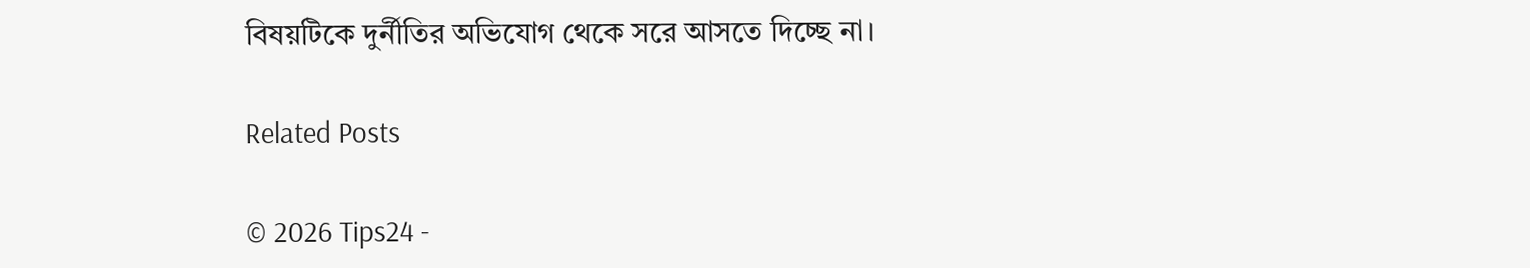বিষয়টিকে দুর্নীতির অভিযোগ থেকে সরে আসতে দিচ্ছে না।

Related Posts

© 2026 Tips24 -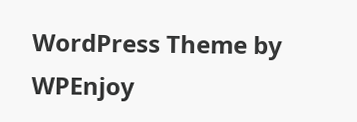WordPress Theme by WPEnjoy